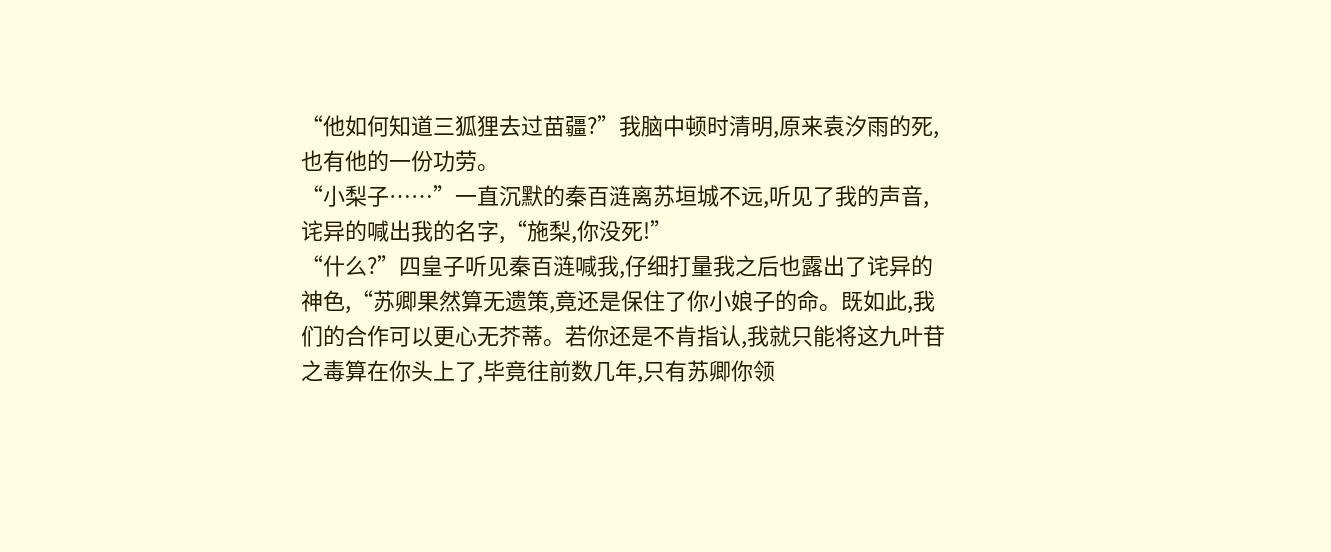“他如何知道三狐狸去过苗疆?”我脑中顿时清明,原来袁汐雨的死,也有他的一份功劳。
“小梨子……”一直沉默的秦百涟离苏垣城不远,听见了我的声音,诧异的喊出我的名字,“施梨,你没死!”
“什么?”四皇子听见秦百涟喊我,仔细打量我之后也露出了诧异的神色,“苏卿果然算无遗策,竟还是保住了你小娘子的命。既如此,我们的合作可以更心无芥蒂。若你还是不肯指认,我就只能将这九叶苷之毒算在你头上了,毕竟往前数几年,只有苏卿你领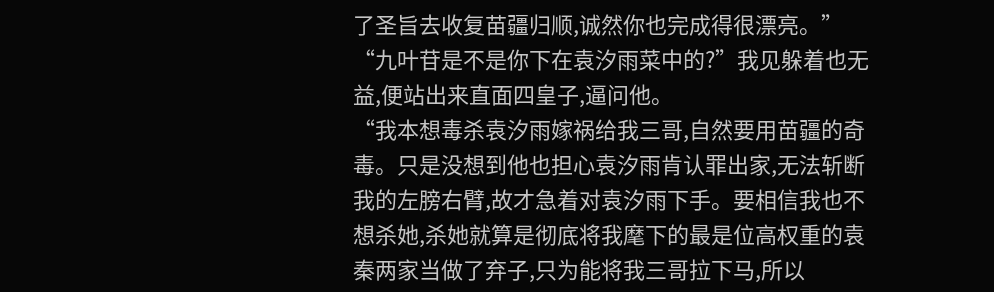了圣旨去收复苗疆归顺,诚然你也完成得很漂亮。”
“九叶苷是不是你下在袁汐雨菜中的?”我见躲着也无益,便站出来直面四皇子,逼问他。
“我本想毒杀袁汐雨嫁祸给我三哥,自然要用苗疆的奇毒。只是没想到他也担心袁汐雨肯认罪出家,无法斩断我的左膀右臂,故才急着对袁汐雨下手。要相信我也不想杀她,杀她就算是彻底将我麾下的最是位高权重的袁秦两家当做了弃子,只为能将我三哥拉下马,所以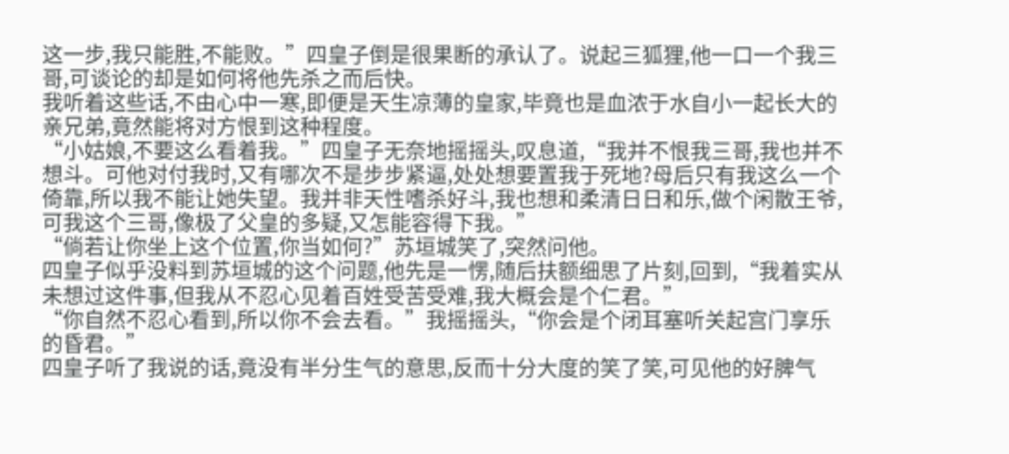这一步,我只能胜,不能败。”四皇子倒是很果断的承认了。说起三狐狸,他一口一个我三哥,可谈论的却是如何将他先杀之而后快。
我听着这些话,不由心中一寒,即便是天生凉薄的皇家,毕竟也是血浓于水自小一起长大的亲兄弟,竟然能将对方恨到这种程度。
“小姑娘,不要这么看着我。”四皇子无奈地摇摇头,叹息道,“我并不恨我三哥,我也并不想斗。可他对付我时,又有哪次不是步步紧逼,处处想要置我于死地?母后只有我这么一个倚靠,所以我不能让她失望。我并非天性嗜杀好斗,我也想和柔清日日和乐,做个闲散王爷,可我这个三哥,像极了父皇的多疑,又怎能容得下我。”
“倘若让你坐上这个位置,你当如何?”苏垣城笑了,突然问他。
四皇子似乎没料到苏垣城的这个问题,他先是一愣,随后扶额细思了片刻,回到,“我着实从未想过这件事,但我从不忍心见着百姓受苦受难,我大概会是个仁君。”
“你自然不忍心看到,所以你不会去看。”我摇摇头,“你会是个闭耳塞听关起宫门享乐的昏君。”
四皇子听了我说的话,竟没有半分生气的意思,反而十分大度的笑了笑,可见他的好脾气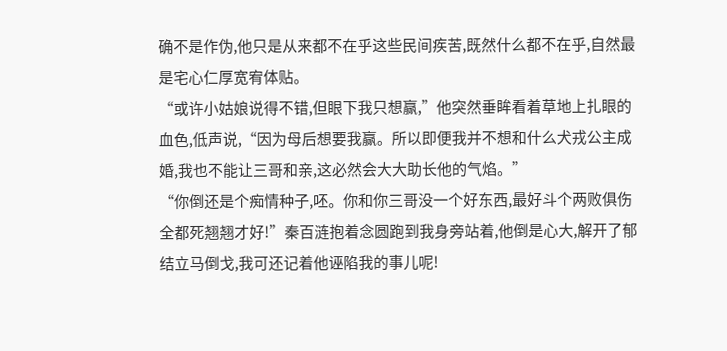确不是作伪,他只是从来都不在乎这些民间疾苦,既然什么都不在乎,自然最是宅心仁厚宽宥体贴。
“或许小姑娘说得不错,但眼下我只想赢,”他突然垂眸看着草地上扎眼的血色,低声说,“因为母后想要我赢。所以即便我并不想和什么犬戎公主成婚,我也不能让三哥和亲,这必然会大大助长他的气焰。”
“你倒还是个痴情种子,呸。你和你三哥没一个好东西,最好斗个两败俱伤全都死翘翘才好!”秦百涟抱着念圆跑到我身旁站着,他倒是心大,解开了郁结立马倒戈,我可还记着他诬陷我的事儿呢!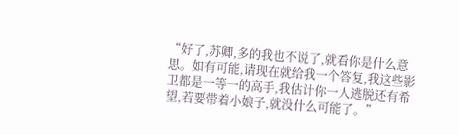“好了,苏卿,多的我也不说了,就看你是什么意思。如有可能,请现在就给我一个答复,我这些影卫都是一等一的高手,我估计你一人逃脱还有希望,若要带着小娘子,就没什么可能了。”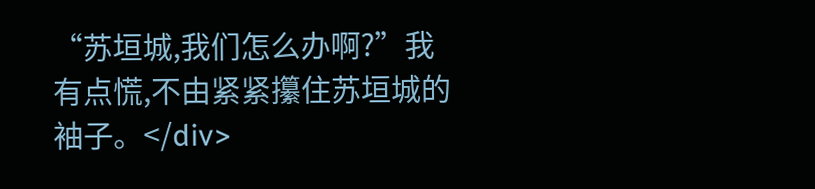“苏垣城,我们怎么办啊?”我有点慌,不由紧紧攥住苏垣城的袖子。</div>